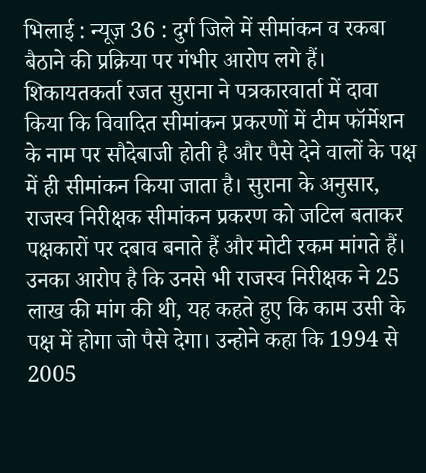भिलाई : न्यूज़ 36 : दुर्ग जिले में सीमांकन व रकबा बैठाने की प्रक्रिया पर गंभीर आरोप लगे हैं। शिकायतकर्ता रजत सुराना ने पत्रकारवार्ता में दावा किया कि विवादित सीमांकन प्रकरणों में टीम फॉर्मेशन के नाम पर सौदेबाजी होती है और पैसे देने वालों के पक्ष में ही सीमांकन किया जाता है। सुराना के अनुसार, राजस्व निरीक्षक सीमांकन प्रकरण को जटिल बताकर पक्षकारों पर दबाव बनाते हैं और मोटी रकम मांगते हैं। उनका आरोप है कि उनसे भी राजस्व निरीक्षक ने 25 लाख की मांग की थी, यह कहते हुए कि काम उसी के पक्ष में होगा जो पैसे देगा। उन्होने कहा कि 1994 से 2005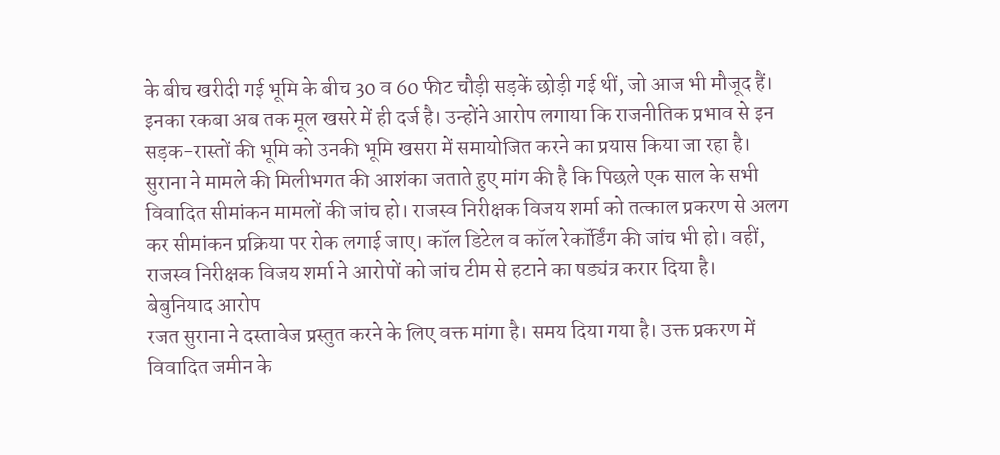के बीच खरीदी गई भूमि के बीच 30 व 60 फीट चौड़ी सड़कें छोड़ी गई थीं, जो आज भी मौजूद हैं। इनका रकबा अब तक मूल खसरे में ही दर्ज है। उन्होंने आरोप लगाया कि राजनीतिक प्रभाव से इन सड़क-रास्तों की भूमि को उनकी भूमि खसरा में समायोजित करने का प्रयास किया जा रहा है।
सुराना ने मामले की मिलीभगत की आशंका जताते हुए मांग की है कि पिछले एक साल के सभी विवादित सीमांकन मामलों की जांच हो। राजस्व निरीक्षक विजय शर्मा को तत्काल प्रकरण से अलग कर सीमांकन प्रक्रिया पर रोक लगाई जाए। कॉल डिटेल व कॉल रेकॉर्डिंग की जांच भी हो। वहीं, राजस्व निरीक्षक विजय शर्मा ने आरोपों को जांच टीम से हटाने का षड्यंत्र करार दिया है।
बेबुनियाद आरोप
रजत सुराना ने दस्तावेज प्रस्तुत करने के लिए वक्त मांगा है। समय दिया गया है। उक्त प्रकरण में विवादित जमीन के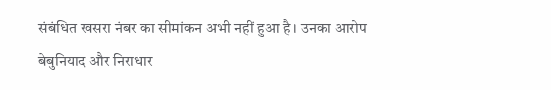संबंधित खसरा नंबर का सीमांकन अभी नहीं हुआ है। उनका आरोप बेबुनियाद और निराधार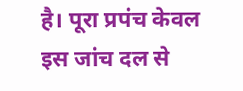है। पूरा प्रपंच केवल इस जांच दल से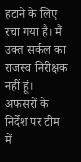हटाने के लिए रचा गया है। मैं उक्त सर्कल का राजस्व निरीक्षक नहीं हूं। अफसरों के निर्देश पर टीम में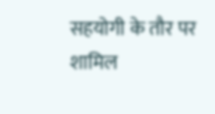सहयोगी के तौर पर शामिल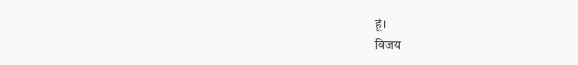हूं।
विजय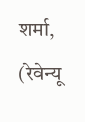शर्मा, (रेवेन्यू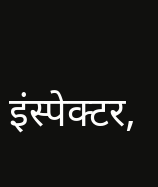इंस्पेक्टर,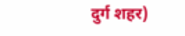दुर्ग शहर)